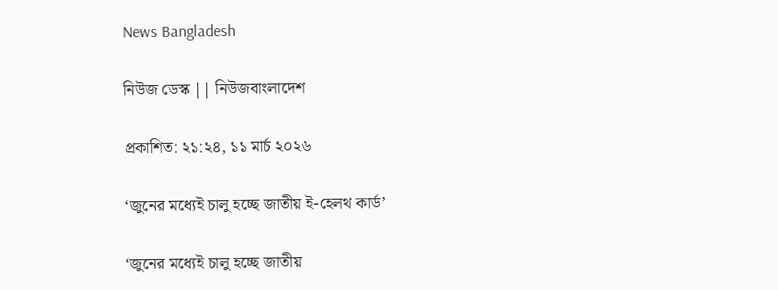News Bangladesh

নিউজ ডেস্ক || নিউজবাংলাদেশ

প্রকাশিত: ২১:২৪, ১১ মার্চ ২০২৬

‘জুনের মধ্যেই চালু হচ্ছে জাতীয় ই-হেলথ কার্ড’

‘জুনের মধ্যেই চালু হচ্ছে জাতীয়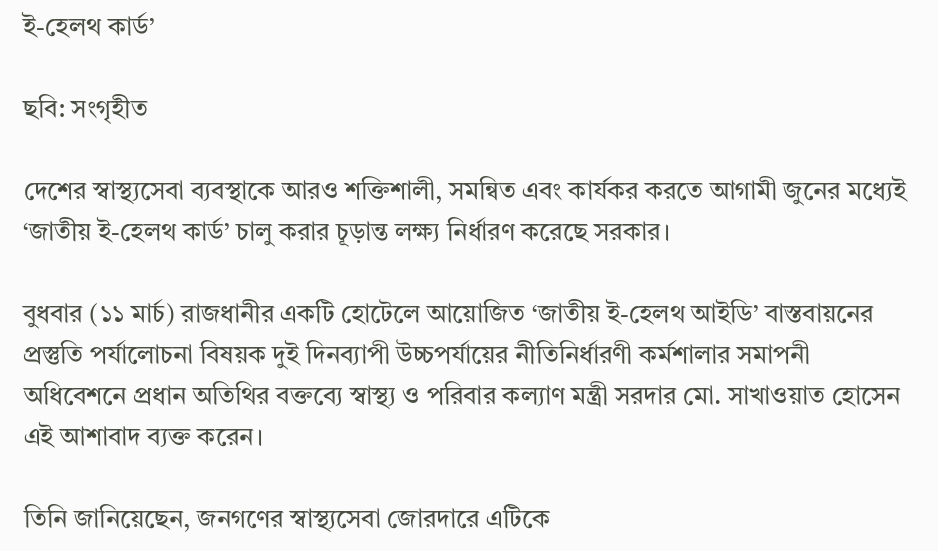ই-হেলথ কার্ড’

ছবি: সংগৃহীত

দেশের স্বাস্থ্যসেবা ব্যবস্থাকে আরও শক্তিশালী, সমন্বিত এবং কার্যকর করতে আগামী জুনের মধ্যেই ‘জাতীয় ই-হেলথ কার্ড’ চালু করার চূড়ান্ত লক্ষ্য নির্ধারণ করেছে সরকার।

বুধবার (১১ মার্চ) রাজধানীর একটি হোটেলে আয়োজিত ‘জাতীয় ই-হেলথ আইডি’ বাস্তবায়নের প্রস্তুতি পর্যালোচনা বিষয়ক দুই দিনব্যাপী উচ্চপর্যায়ের নীতিনির্ধারণী কর্মশালার সমাপনী অধিবেশনে প্রধান অতিথির বক্তব্যে স্বাস্থ্য ও পরিবার কল্যাণ মন্ত্রী সরদার মো. সাখাওয়াত হোসেন এই আশাবাদ ব্যক্ত করেন।

তিনি জানিয়েছেন, জনগণের স্বাস্থ্যসেবা জোরদারে এটিকে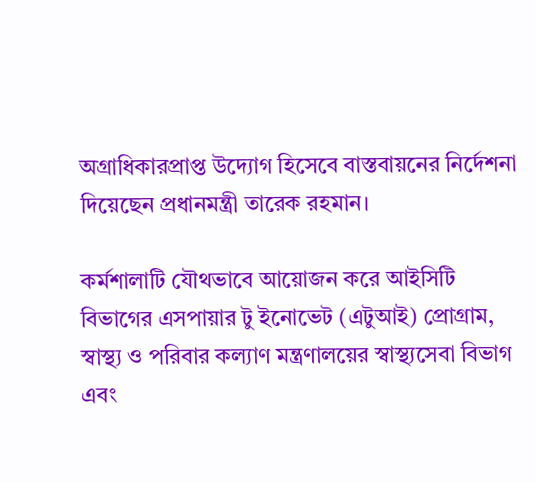অগ্রাধিকারপ্রাপ্ত উদ্যোগ হিসেবে বাস্তবায়নের নির্দেশনা দিয়েছেন প্রধানমন্ত্রী তারেক রহমান।

কর্মশালাটি যৌথভাবে আয়োজন করে আইসিটি বিভাগের এসপায়ার টু ইনোভেট (এটুআই) প্রোগ্রাম, স্বাস্থ্য ও পরিবার কল্যাণ মন্ত্রণালয়ের স্বাস্থ্যসেবা বিভাগ এবং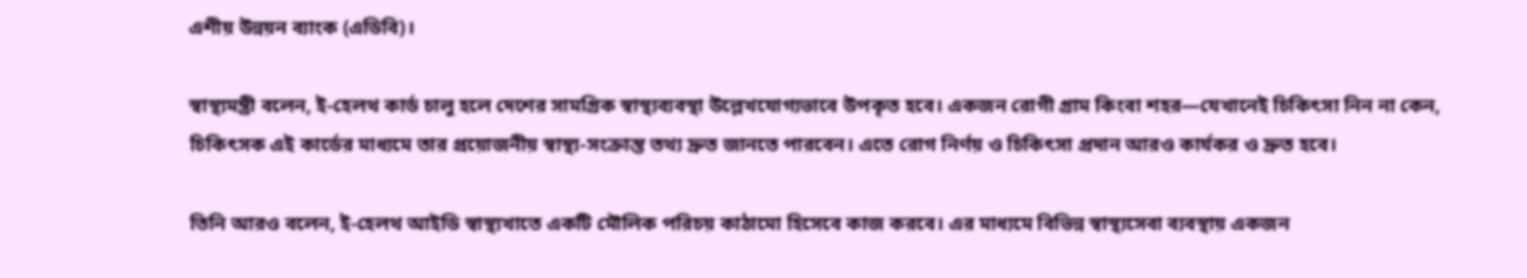এশীয় উন্নয়ন ব্যাংক (এডিবি)।

স্বাস্থ্যমন্ত্রী বলেন, ই-হেলথ কার্ড চালু হলে দেশের সামগ্রিক স্বাস্থ্যব্যবস্থা উল্লেখযোগ্যভাবে উপকৃত হবে। একজন রোগী গ্রাম কিংবা শহর—যেখানেই চিকিৎসা নিন না কেন, চিকিৎসক এই কার্ডের মাধ্যমে তার প্রয়োজনীয় স্বাস্থ্য-সংক্রান্ত তথ্য দ্রুত জানতে পারবেন। এতে রোগ নির্ণয় ও চিকিৎসা প্রদান আরও কার্যকর ও দ্রুত হবে।

তিনি আরও বলেন, ই-হেলথ আইডি স্বাস্থ্যখাতে একটি মৌলিক পরিচয় কাঠামো হিসেবে কাজ করবে। এর মাধ্যমে বিভিন্ন স্বাস্থ্যসেবা ব্যবস্থায় একজন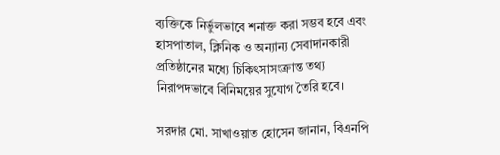ব্যক্তিকে নির্ভুলভাবে শনাক্ত করা সম্ভব হবে এবং হাসপাতাল, ক্লিনিক ও অন্যান্য সেবাদানকারী প্রতিষ্ঠানের মধ্যে চিকিৎসাসংক্রান্ত তথ্য নিরাপদভাবে বিনিময়ের সুযোগ তৈরি হবে।

সরদার মো. সাখাওয়াত হোসেন জানান, বিএনপি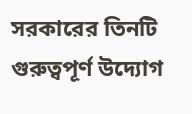সরকারের তিনটি গুরুত্বপূর্ণ উদ্যোগ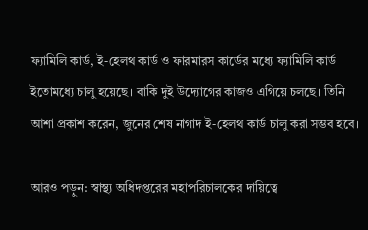ফ্যামিলি কার্ড, ই-হেলথ কার্ড ও ফারমারস কার্ডের মধ্যে ফ্যামিলি কার্ড ইতোমধ্যে চালু হয়েছে। বাকি দুই উদ্যোগের কাজও এগিয়ে চলছে। তিনি আশা প্রকাশ করেন, জুনের শেষ নাগাদ ই-হেলথ কার্ড চালু করা সম্ভব হবে।

আরও পড়ুন: স্বাস্থ্য অধিদপ্তরের মহাপরিচালকের দায়িত্বে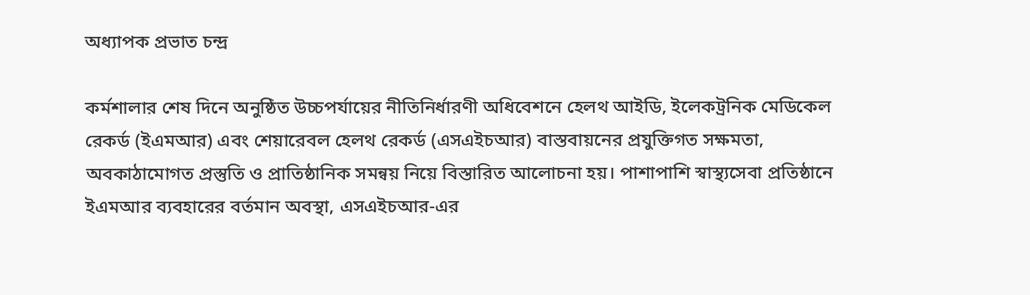অধ্যাপক প্রভাত চন্দ্র

কর্মশালার শেষ দিনে অনুষ্ঠিত উচ্চপর্যায়ের নীতিনির্ধারণী অধিবেশনে হেলথ আইডি, ইলেকট্রনিক মেডিকেল রেকর্ড (ইএমআর) এবং শেয়ারেবল হেলথ রেকর্ড (এসএইচআর) বাস্তবায়নের প্রযুক্তিগত সক্ষমতা, অবকাঠামোগত প্রস্তুতি ও প্রাতিষ্ঠানিক সমন্বয় নিয়ে বিস্তারিত আলোচনা হয়। পাশাপাশি স্বাস্থ্যসেবা প্রতিষ্ঠানে ইএমআর ব্যবহারের বর্তমান অবস্থা, এসএইচআর-এর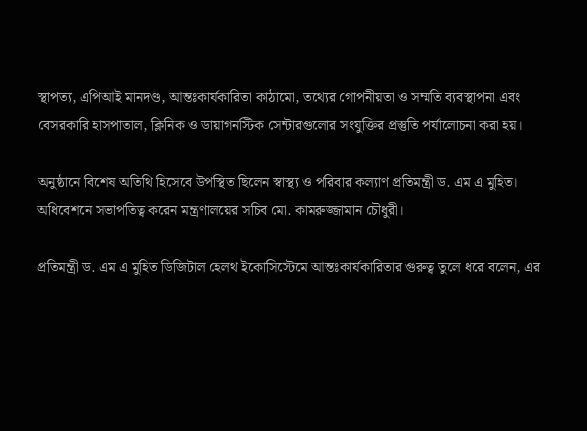স্থাপত্য, এপিআই মানদণ্ড, আন্তঃকার্যকারিতা কাঠামো, তথ্যের গোপনীয়তা ও সম্মতি ব্যবস্থাপনা এবং বেসরকারি হাসপাতাল, ক্লিনিক ও ডায়াগনস্টিক সেন্টারগুলোর সংযুক্তির প্রস্তুতি পর্যালোচনা করা হয়।

অনুষ্ঠানে বিশেষ অতিথি হিসেবে উপস্থিত ছিলেন স্বাস্থ্য ও পরিবার কল্যাণ প্রতিমন্ত্রী ড. এম এ মুহিত। অধিবেশনে সভাপতিত্ব করেন মন্ত্রণালয়ের সচিব মো. কামরুজ্জামান চৌধুরী।

প্রতিমন্ত্রী ড. এম এ মুহিত ডিজিটাল হেলথ ইকোসিস্টেমে আন্তঃকার্যকারিতার গুরুত্ব তুলে ধরে বলেন, এর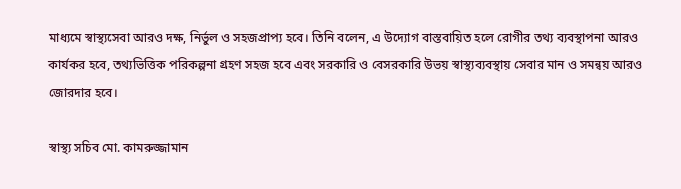মাধ্যমে স্বাস্থ্যসেবা আরও দক্ষ, নির্ভুল ও সহজপ্রাপ্য হবে। তিনি বলেন, এ উদ্যোগ বাস্তবায়িত হলে রোগীর তথ্য ব্যবস্থাপনা আরও কার্যকর হবে, তথ্যভিত্তিক পরিকল্পনা গ্রহণ সহজ হবে এবং সরকারি ও বেসরকারি উভয় স্বাস্থ্যব্যবস্থায় সেবার মান ও সমন্বয় আরও জোরদার হবে।

স্বাস্থ্য সচিব মো. কামরুজ্জামান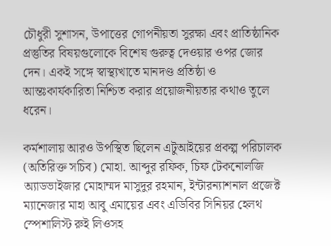চৌধুরী সুশাসন, উপাত্তের গোপনীয়তা সুরক্ষা এবং প্রাতিষ্ঠানিক প্রস্তুতির বিষয়গুলোকে বিশেষ গুরুত্ব দেওয়ার ওপর জোর দেন। একই সঙ্গে স্বাস্থ্যখাতে মানদণ্ড প্রতিষ্ঠা ও আন্তঃকার্যকারিতা নিশ্চিত করার প্রয়োজনীয়তার কথাও তুলে ধরেন।

কর্মশালায় আরও উপস্থিত ছিলেন এটুআইয়ের প্রকল্প পরিচালক (অতিরিক্ত সচিব) মোহা. আব্দুর রফিক, চিফ টেকনোলজি অ্যাডভাইজার মোহাম্মদ মাসুদুর রহমান, ইন্টারন্যাশনাল প্রজেক্ট ম্যানেজার মাহা আবু এমায়ের এবং এডিবির সিনিয়র হেলথ স্পেশালিস্ট রুই লিওসহ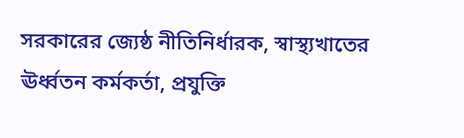সরকারের জ্যেষ্ঠ নীতিনির্ধারক, স্বাস্থ্যখাতের ঊর্ধ্বতন কর্মকর্তা, প্রযুক্তি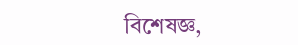বিশেষজ্ঞ,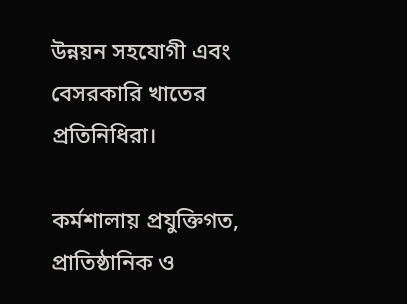উন্নয়ন সহযোগী এবং বেসরকারি খাতের প্রতিনিধিরা।

কর্মশালায় প্রযুক্তিগত, প্রাতিষ্ঠানিক ও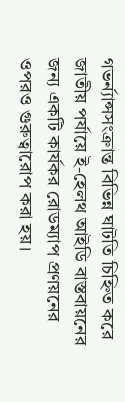গভর্ন্যান্সসংক্রান্ত বিভিন্ন ঘাটতি চিহ্নিত করে জাতীয় পর্যায়ে ই-হেলথ আইডি বাস্তবায়নের জন্য একটি কার্যকর রোডম্যাপ প্রণয়নের ওপরও গুরুত্বারোপ করা হয়।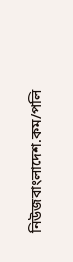নিউজবাংলাদেশ.কম/পলি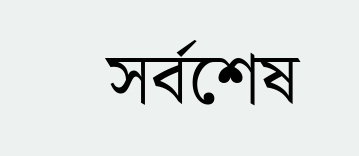সর্বশেষ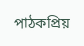পাঠকপ্রিয়